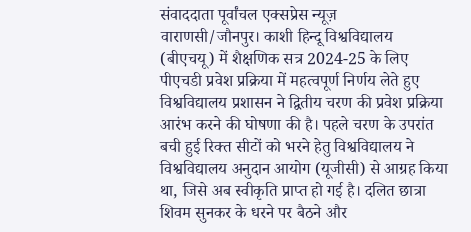संवाददाता पूर्वांचल एक्सप्रेस न्यूज़
वाराणसी/जौनपुर। काशी हिन्दू विश्वविद्यालय (बीएचयू) में शैक्षणिक सत्र 2024-25 के लिए पीएचडी प्रवेश प्रक्रिया में महत्वपूर्ण निर्णय लेते हुए विश्वविद्यालय प्रशासन ने द्वितीय चरण की प्रवेश प्रक्रिया आरंभ करने की घोषणा की है। पहले चरण के उपरांत बची हुई रिक्त सीटों को भरने हेतु विश्वविद्यालय ने विश्वविद्यालय अनुदान आयोग (यूजीसी) से आग्रह किया था, जिसे अब स्वीकृति प्राप्त हो गई है। दलित छात्रा शिवम सुनकर के धरने पर बैठने और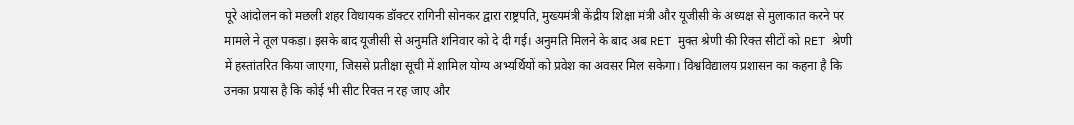पूरे आंदोलन को मछली शहर विधायक डॉक्टर रागिनी सोनकर द्वारा राष्ट्रपति, मुख्यमंत्री केंद्रीय शिक्षा मंत्री और यूजीसी के अध्यक्ष से मुलाकात करने पर मामले ने तूल पकड़ा। इसके बाद यूजीसी से अनुमति शनिवार को दे दी गई। अनुमति मिलने के बाद अब RET मुक्त श्रेणी की रिक्त सीटों को RET श्रेणी में हस्तांतरित किया जाएगा, जिससे प्रतीक्षा सूची में शामिल योग्य अभ्यर्थियों को प्रवेश का अवसर मिल सकेगा। विश्वविद्यालय प्रशासन का कहना है कि उनका प्रयास है कि कोई भी सीट रिक्त न रह जाए और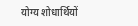योग्य शोधार्थियों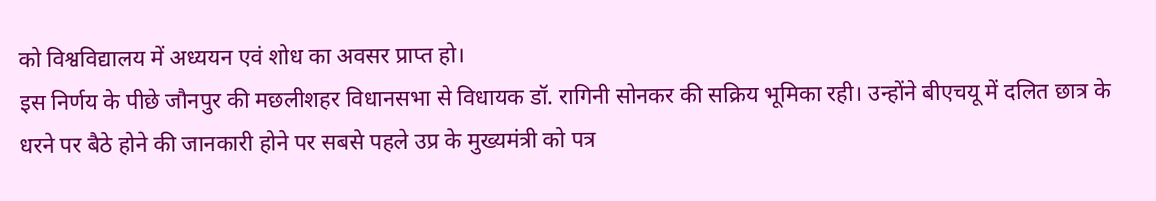को विश्वविद्यालय में अध्ययन एवं शोध का अवसर प्राप्त हो।
इस निर्णय के पीछे जौनपुर की मछलीशहर विधानसभा से विधायक डॉ. रागिनी सोनकर की सक्रिय भूमिका रही। उन्होंने बीएचयू में दलित छात्र के धरने पर बैठे होने की जानकारी होने पर सबसे पहले उप्र के मुख्यमंत्री को पत्र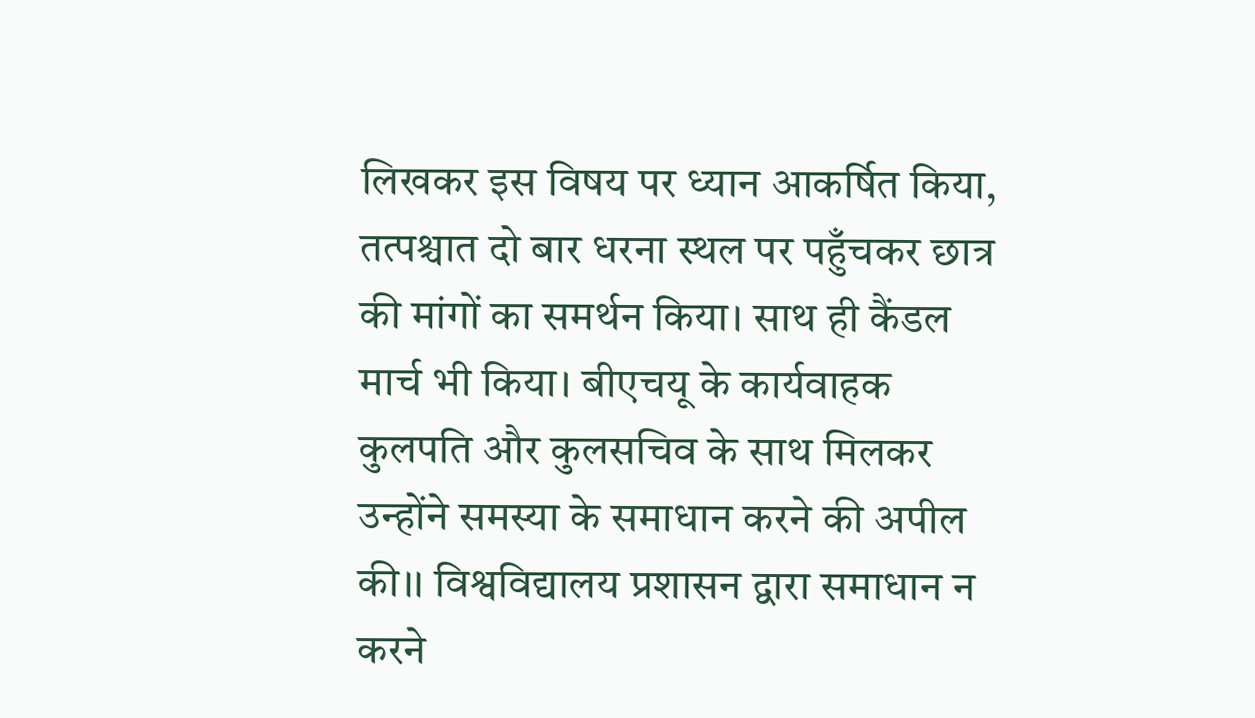लिखकर इस विषय पर ध्यान आकर्षित किया, तत्पश्चात दो बार धरना स्थल पर पहुँचकर छात्र की मांगों का समर्थन किया। साथ ही कैंडल मार्च भी किया। बीएचयू के कार्यवाहक कुलपति और कुलसचिव के साथ मिलकर उन्होंने समस्या के समाधान करने की अपील की।। विश्वविद्यालय प्रशासन द्वारा समाधान न करने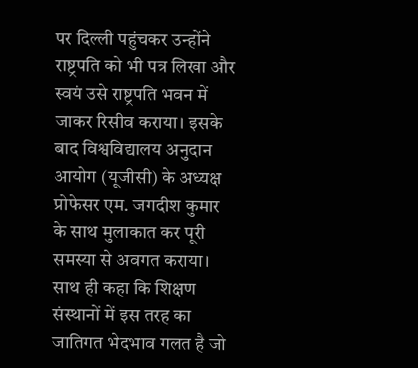पर दिल्ली पहुंचकर उन्होंने राष्ट्रपति को भी पत्र लिखा और स्वयं उसे राष्ट्रपति भवन में जाकर रिसीव कराया। इसके बाद विश्वविद्यालय अनुदान आयोग (यूजीसी) के अध्यक्ष प्रोफेसर एम. जगदीश कुमार के साथ मुलाकात कर पूरी समस्या से अवगत कराया। साथ ही कहा कि शिक्षण संस्थानों में इस तरह का जातिगत भेदभाव गलत है जो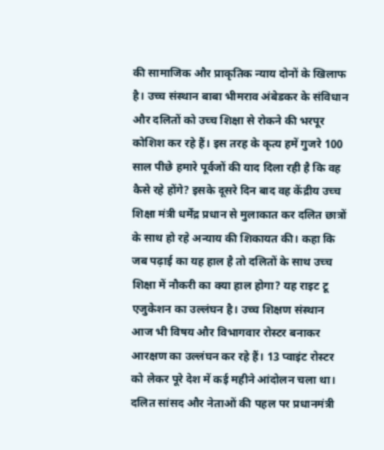की सामाजिक और प्राकृतिक न्याय दोनों के खिलाफ है। उच्च संस्थान बाबा भीमराव अंबेडकर के संविधान और दलितों को उच्च शिक्षा से रोकने की भरपूर कोशिश कर रहे हैं। इस तरह के कृत्य हमें गुजरे 100 साल पीछे हमारे पूर्वजों की याद दिला रही है कि वह कैसे रहे होंगे? इसके दूसरे दिन बाद वह केंद्रीय उच्च शिक्षा मंत्री धर्मेंद्र प्रधान से मुलाकात कर दलित छात्रों के साथ हो रहे अन्याय की शिकायत की। कहा कि जब पढ़ाई का यह हाल है तो दलितों के साथ उच्च शिक्षा में नौकरी का क्या हाल होगा? यह राइट टू एजुकेशन का उल्लंघन है। उच्च शिक्षण संस्थान आज भी विषय और विभागवार रोस्टर बनाकर आरक्षण का उल्लंघन कर रहे हैं। 13 प्वाइंट रोस्टर को लेकर पूरे देश में कई महीने आंदोलन चला था। दलित सांसद और नेताओं की पहल पर प्रधानमंत्री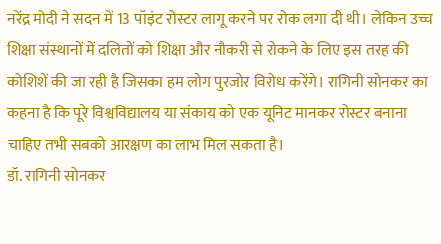नरेंद्र मोदी ने सदन में 13 पॉइंट रोस्टर लागू करने पर रोक लगा दी थी। लेकिन उच्च शिक्षा संस्थानों में दलितों को शिक्षा और नौकरी से रोकने के लिए इस तरह की कोशिशें की जा रही है जिसका हम लोग पुरजोर विरोध करेंगे। रागिनी सोनकर का कहना है कि पूरे विश्वविद्यालय या संकाय को एक यूनिट मानकर रोस्टर बनाना चाहिए तभी सबको आरक्षण का लाभ मिल सकता है।
डॉ. रागिनी सोनकर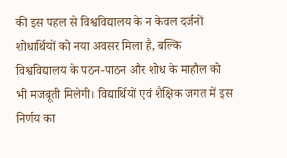की इस पहल से विश्वविद्यालय के न केवल दर्जनों शोधार्थियों को नया अवसर मिला है, बल्कि विश्वविद्यालय के पठन-पाठन और शोध के माहौल को भी मजबूती मिलेगी। विद्यार्थियों एवं शैक्षिक जगत में इस निर्णय का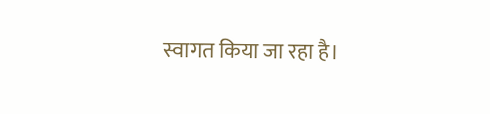स्वागत किया जा रहा है।